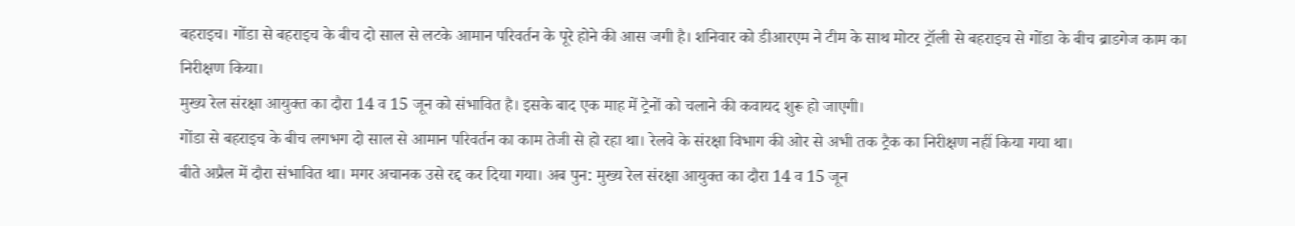बहराइच। गोंडा से बहराइच के बीच दो साल से लटके आमान परिवर्तन के पूरे होने की आस जगी है। शनिवार को डीआरएम ने टीम के साथ मोटर ट्रॉली से बहराइच से गोंडा के बीच ब्राडगेज काम का निरीक्षण किया।
मुख्य रेल संरक्षा आयुक्त का दौरा 14 व 15 जून को संभावित है। इसके बाद एक माह में ट्रेनों को चलाने की कवायद शुरू हो जाएगी।
गोंडा से बहराइच के बीच लगभग दो साल से आमान परिवर्तन का काम तेजी से हो रहा था। रेलवे के संरक्षा विभाग की ओर से अभी तक ट्रैक का निरीक्षण नहीं किया गया था।
बीते अप्रैल में दौरा संभावित था। मगर अचानक उसे रद्द कर दिया गया। अब पुन: मुख्य रेल संरक्षा आयुक्त का दौरा 14 व 15 जून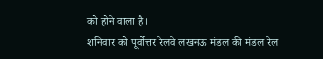को होने वाला है।
शनिवार को पूर्वोत्तर रेलवे लखनऊ मंडल की मंडल रेल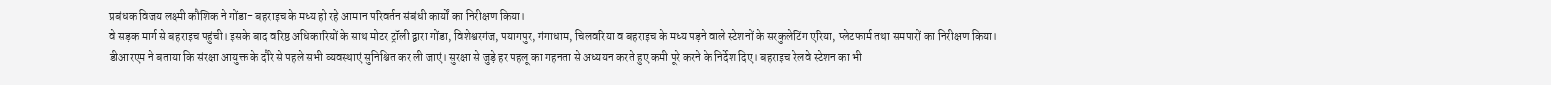प्रबंधक विजय लक्ष्मी कौशिक ने गोंडा- बहराइच के मध्य हो रहे आमान परिवर्तन संबंधी कार्यों का निरीक्षण किया।
वे सड़क मार्ग से बहराइच पहुंची। इसके बाद वरिष्ठ अधिकारियों के साथ मोटर ट्रॉली द्वारा गोंडा, विशेश्वरगंज, पयागपुर, गंगाधाम, चिलवरिया व बहराइच के मध्य पड़ने वाले स्टेशनों के सरकुलेटिंग एरिया, प्लेटफार्म तथा समपारों का निरीक्षण किया।
डीआरएम ने बताया कि संरक्षा आयुक्त के दौरे से पहले सभी व्यवस्थाएं सुनिश्चित कर ली जाएं। सुरक्षा से जुड़े हर पहलू का गहनता से अध्ययन करते हुए कमी पूरे करने के निर्देश दिए। बहराइच रेलवे स्टेशन का भी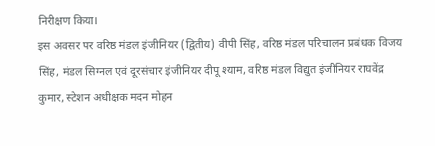निरीक्षण किया।
इस अवसर पर वरिष्ठ मंडल इंजीनियर (द्वितीय) वीपी सिंह, वरिष्ठ मंडल परिचालन प्रबंधक विजय सिंह, मंडल सिग्नल एवं दूरसंचार इंजीनियर दीपू श्याम, वरिष्ठ मंडल विद्युत इंजीनियर राघवेंद्र कुमार, स्टेशन अधीक्षक मदन मोहन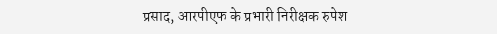प्रसाद, आरपीएफ के प्रभारी निरीक्षक रुपेश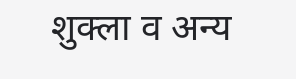शुक्ला व अन्य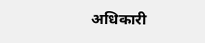अधिकारी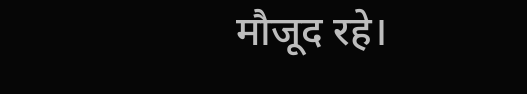मौजूद रहे।